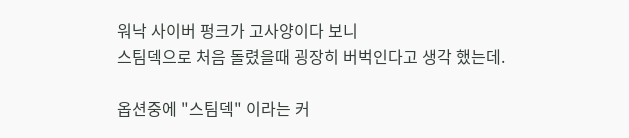워낙 사이버 펑크가 고사양이다 보니
스팀덱으로 처음 돌렸을때 굉장히 버벅인다고 생각 했는데.

옵션중에 "스팀덱" 이라는 커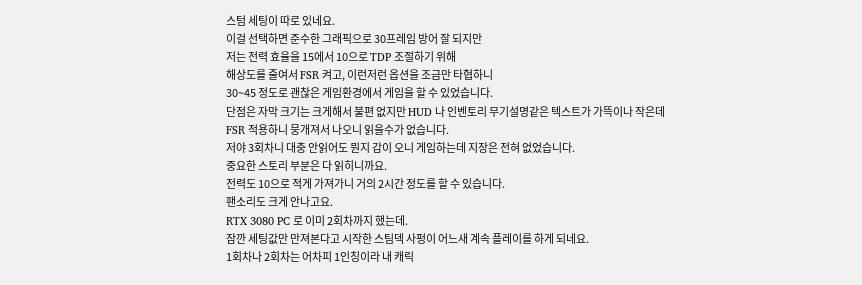스텀 세팅이 따로 있네요.
이걸 선택하면 준수한 그래픽으로 30프레임 방어 잘 되지만
저는 전력 효율을 15에서 10으로 TDP 조절하기 위해
해상도를 줄여서 FSR 켜고, 이런저런 옵션을 조금만 타협하니
30~45 정도로 괜찮은 게임환경에서 게임을 할 수 있었습니다.
단점은 자막 크기는 크게해서 불편 없지만 HUD 나 인벤토리 무기설명같은 텍스트가 가뜩이나 작은데
FSR 적용하니 뭉개져서 나오니 읽을수가 없습니다.
저야 3회차니 대충 안읽어도 뭔지 감이 오니 게임하는데 지장은 전혀 없었습니다.
중요한 스토리 부분은 다 읽히니까요.
전력도 10으로 적게 가져가니 거의 2시간 정도를 할 수 있습니다.
팬소리도 크게 안나고요.
RTX 3080 PC 로 이미 2회차까지 했는데.
잠깐 세팅값만 만져본다고 시작한 스팀덱 사펑이 어느새 계속 플레이를 하게 되네요.
1회차나 2회차는 어차피 1인칭이라 내 캐릭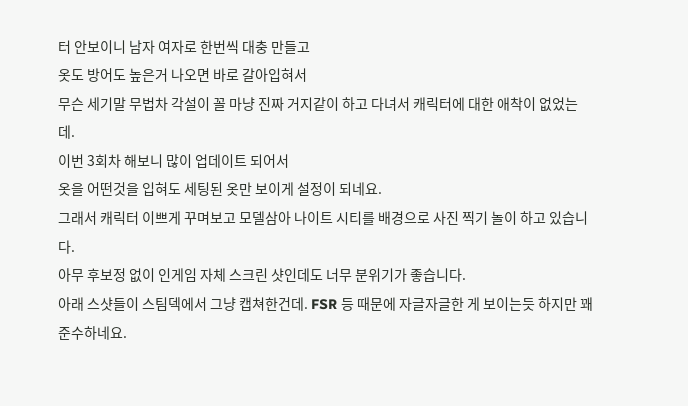터 안보이니 남자 여자로 한번씩 대충 만들고
옷도 방어도 높은거 나오면 바로 갈아입혀서
무슨 세기말 무법차 각설이 꼴 마냥 진짜 거지같이 하고 다녀서 캐릭터에 대한 애착이 없었는데.
이번 3회차 해보니 많이 업데이트 되어서
옷을 어떤것을 입혀도 세팅된 옷만 보이게 설정이 되네요.
그래서 캐릭터 이쁘게 꾸며보고 모델삼아 나이트 시티를 배경으로 사진 찍기 놀이 하고 있습니다.
아무 후보정 없이 인게임 자체 스크린 샷인데도 너무 분위기가 좋습니다.
아래 스샷들이 스팀덱에서 그냥 캡쳐한건데. FSR 등 때문에 자글자글한 게 보이는듯 하지만 꽤 준수하네요.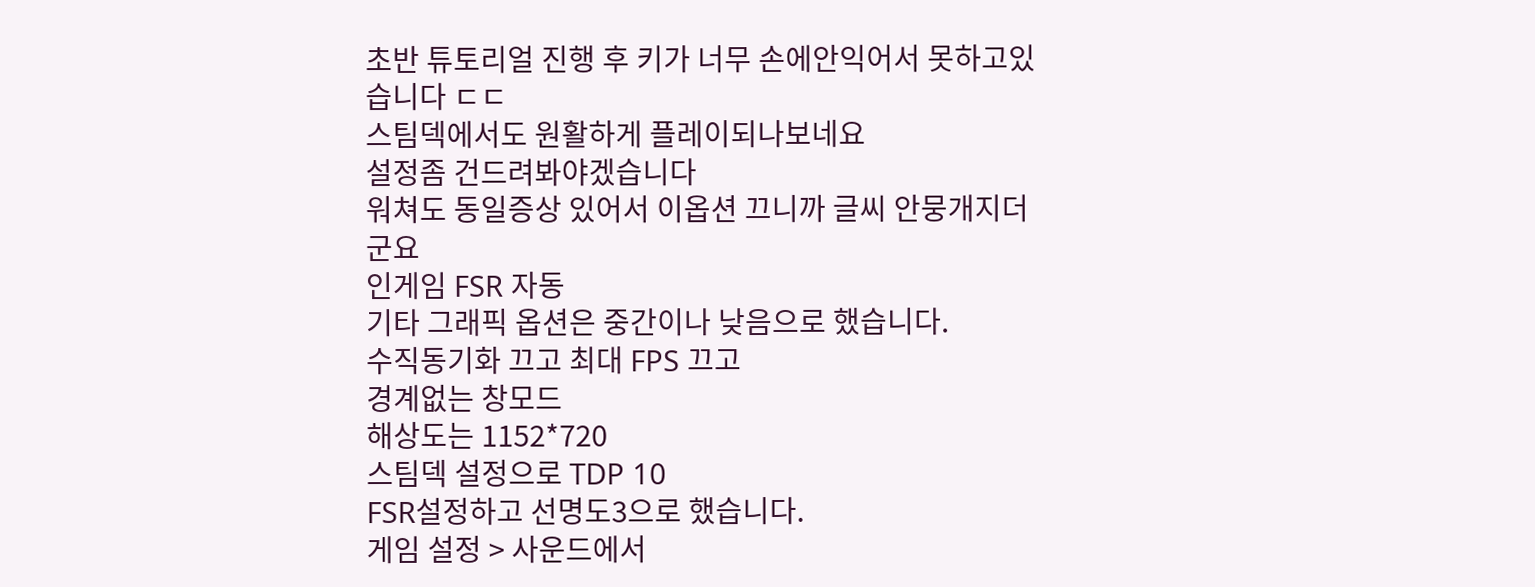초반 튜토리얼 진행 후 키가 너무 손에안익어서 못하고있습니다 ㄷㄷ
스팀덱에서도 원활하게 플레이되나보네요
설정좀 건드려봐야겠습니다
워쳐도 동일증상 있어서 이옵션 끄니까 글씨 안뭉개지더군요
인게임 FSR 자동
기타 그래픽 옵션은 중간이나 낮음으로 했습니다.
수직동기화 끄고 최대 FPS 끄고
경계없는 창모드
해상도는 1152*720
스팀덱 설정으로 TDP 10
FSR설정하고 선명도3으로 했습니다.
게임 설정 > 사운드에서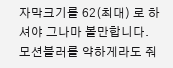자막크기를 62(최대) 로 하셔야 그나마 볼만합니다.
모션블러를 약하게라도 줘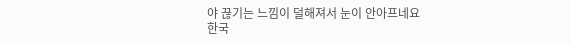야 끊기는 느낌이 덜해져서 눈이 안아프네요
한국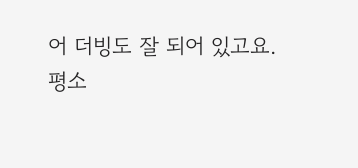어 더빙도 잘 되어 있고요.
평소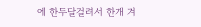에 한두달걸려서 한개 겨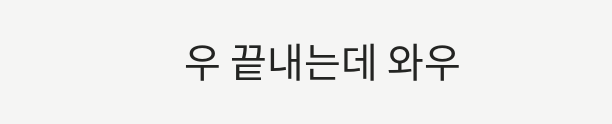우 끝내는데 와우